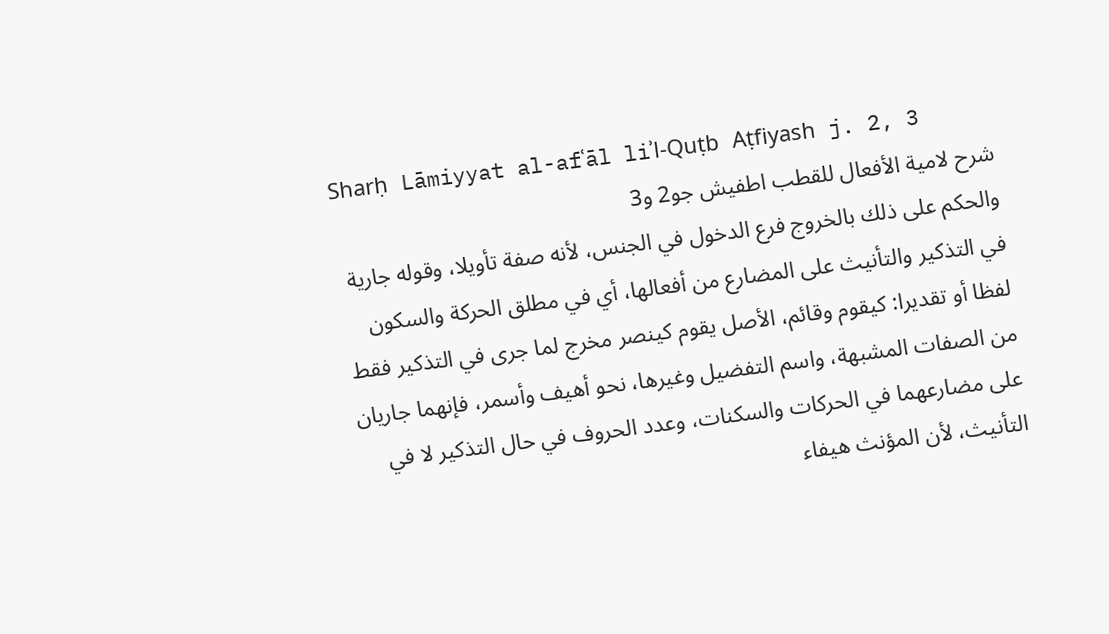Sharḥ Lāmiyyat al-afʿāl liʾl-Quṭb Aṭfiyash j. 2, 3
شرح لامية الأفعال للقطب اطفيش جو2 و3
والحكم على ذلك بالخروج فرع الدخول في الجنس، لأنه صفة تأويلا، وقوله جارية في التذكير والتأنيث على المضارع من أفعالها، أي في مطلق الحركة والسكون لفظا أو تقديرا: كيقوم وقائم، الأصل يقوم كينصر مخرج لما جرى في التذكير فقط من الصفات المشبهة، واسم التفضيل وغيرها، نحو أهيف وأسمر، فإنهما جاريان على مضارعهما في الحركات والسكنات، وعدد الحروف في حال التذكير لا في التأنيث، لأن المؤنث هيفاء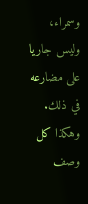وسمراء، وليس جاريا على مضارعه في ذلك.
وهكذا كل وصف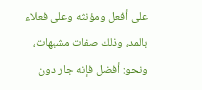على أفعل ومؤنثه وعلى فعلاء بالمد، وذلك صفات مشبهات، ونحو: أفضل فإنه جار دون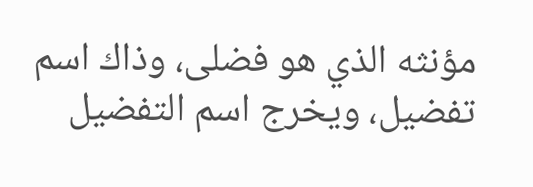مؤنثه الذي هو فضلى، وذاك اسم تفضيل، ويخرج اسم التفضيل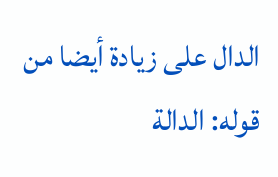الدال على زيادة أيضا من قوله: الدالة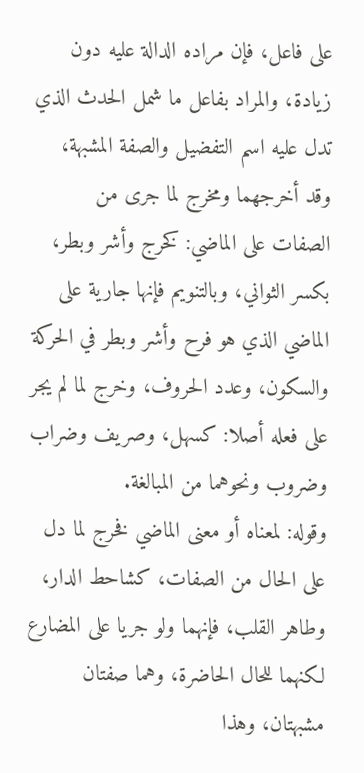على فاعل، فإن مراده الدالة عليه دون زيادة، والمراد بفاعل ما شمل الحدث الذي تدل عليه اسم التفضيل والصفة المشبهة، وقد أخرجهما ومخرج لما جرى من الصفات على الماضي: كخرج وأشر وبطر، بكسر الثواني، وبالتنويم فإنها جارية على الماضي الذي هو فرح وأشر وبطر في الحركة والسكون، وعدد الحروف، وخرج لما لم يجر على فعله أصلا: كسهل، وصريف وضراب وضروب ونحوهما من المبالغة.
وقوله: لمعناه أو معنى الماضي فخرج لما دل على الحال من الصفات، كشاحط الدار، وطاهر القلب، فإنهما ولو جريا على المضارع لكنهما للحال الحاضرة، وهما صفتان مشبهتان، وهذا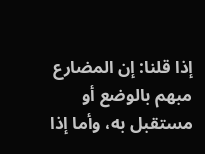إذا قلنا: إن المضارع مبهم بالوضع أو مستقبل به، وأما إذا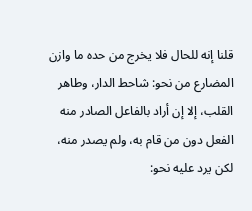قلنا إنه للحال فلا يخرج من حده ما وازن المضارع من نحو: شاحط الدار، وطاهر القلب، إلا إن أراد بالفاعل الصادر منه الفعل دون من قام به، ولم يصدر منه، لكن يرد عليه نحو: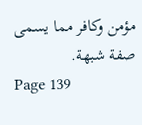مؤمن وكافر مما يسمى صفة شبهة.
Page 139